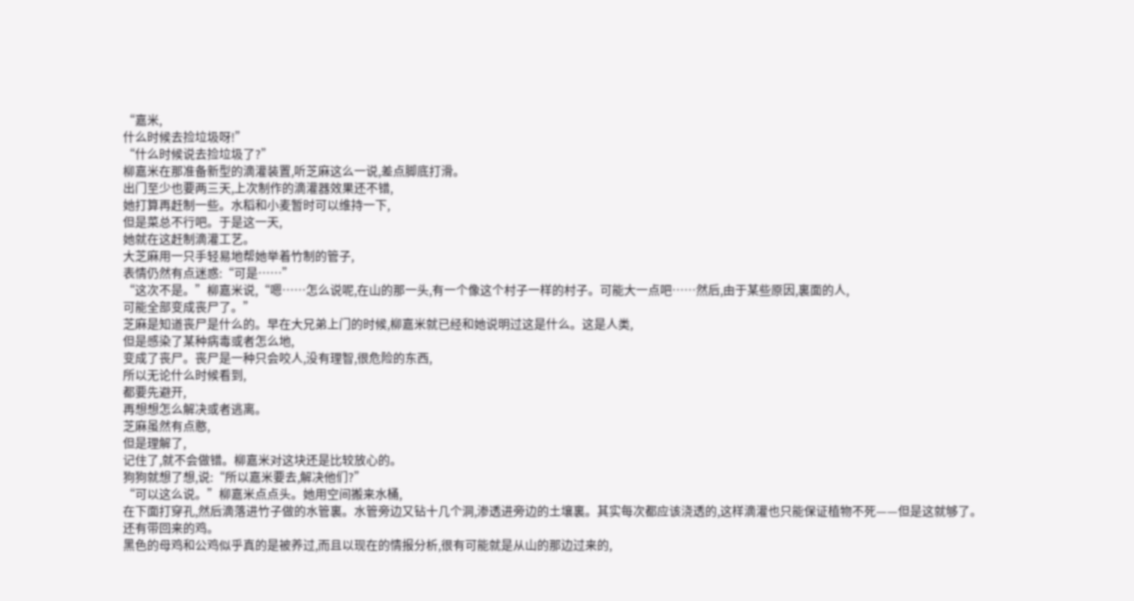“嘉米,
什么时候去捡垃圾呀!”
“什么时候说去捡垃圾了?”
柳嘉米在那准备新型的滴灌装置,听芝麻这么一说,差点脚底打滑。
出门至少也要两三天,上次制作的滴灌器效果还不错,
她打算再赶制一些。水稻和小麦暂时可以维持一下,
但是菜总不行吧。于是这一天,
她就在这赶制滴灌工艺。
大芝麻用一只手轻易地帮她举着竹制的管子,
表情仍然有点迷惑:“可是……”
“这次不是。”柳嘉米说,“嗯……怎么说呢,在山的那一头,有一个像这个村子一样的村子。可能大一点吧……然后,由于某些原因,裏面的人,
可能全部变成丧尸了。”
芝麻是知道丧尸是什么的。早在大兄弟上门的时候,柳嘉米就已经和她说明过这是什么。这是人类,
但是感染了某种病毒或者怎么地,
变成了丧尸。丧尸是一种只会咬人,没有理智,很危险的东西,
所以无论什么时候看到,
都要先避开,
再想想怎么解决或者逃离。
芝麻虽然有点憨,
但是理解了,
记住了,就不会做错。柳嘉米对这块还是比较放心的。
狗狗就想了想,说:“所以嘉米要去,解决他们?”
“可以这么说。”柳嘉米点点头。她用空间搬来水桶,
在下面打穿孔,然后滴落进竹子做的水管裏。水管旁边又钻十几个洞,渗透进旁边的土壤裏。其实每次都应该浇透的,这样滴灌也只能保证植物不死——但是这就够了。
还有带回来的鸡。
黑色的母鸡和公鸡似乎真的是被养过,而且以现在的情报分析,很有可能就是从山的那边过来的,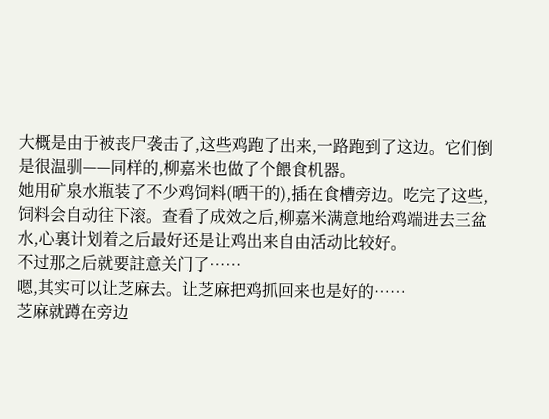大概是由于被丧尸袭击了,这些鸡跑了出来,一路跑到了这边。它们倒是很温驯——同样的,柳嘉米也做了个餵食机器。
她用矿泉水瓶装了不少鸡饲料(晒干的),插在食槽旁边。吃完了这些,饲料会自动往下滚。查看了成效之后,柳嘉米满意地给鸡端进去三盆水,心裏计划着之后最好还是让鸡出来自由活动比较好。
不过那之后就要註意关门了……
嗯,其实可以让芝麻去。让芝麻把鸡抓回来也是好的……
芝麻就蹲在旁边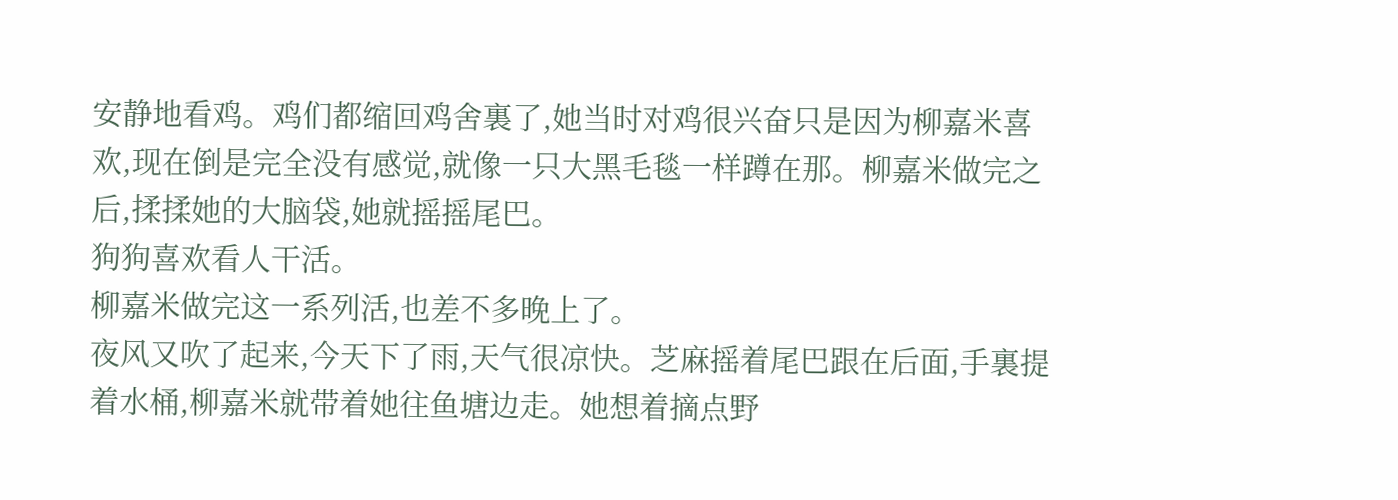安静地看鸡。鸡们都缩回鸡舍裏了,她当时对鸡很兴奋只是因为柳嘉米喜欢,现在倒是完全没有感觉,就像一只大黑毛毯一样蹲在那。柳嘉米做完之后,揉揉她的大脑袋,她就摇摇尾巴。
狗狗喜欢看人干活。
柳嘉米做完这一系列活,也差不多晚上了。
夜风又吹了起来,今天下了雨,天气很凉快。芝麻摇着尾巴跟在后面,手裏提着水桶,柳嘉米就带着她往鱼塘边走。她想着摘点野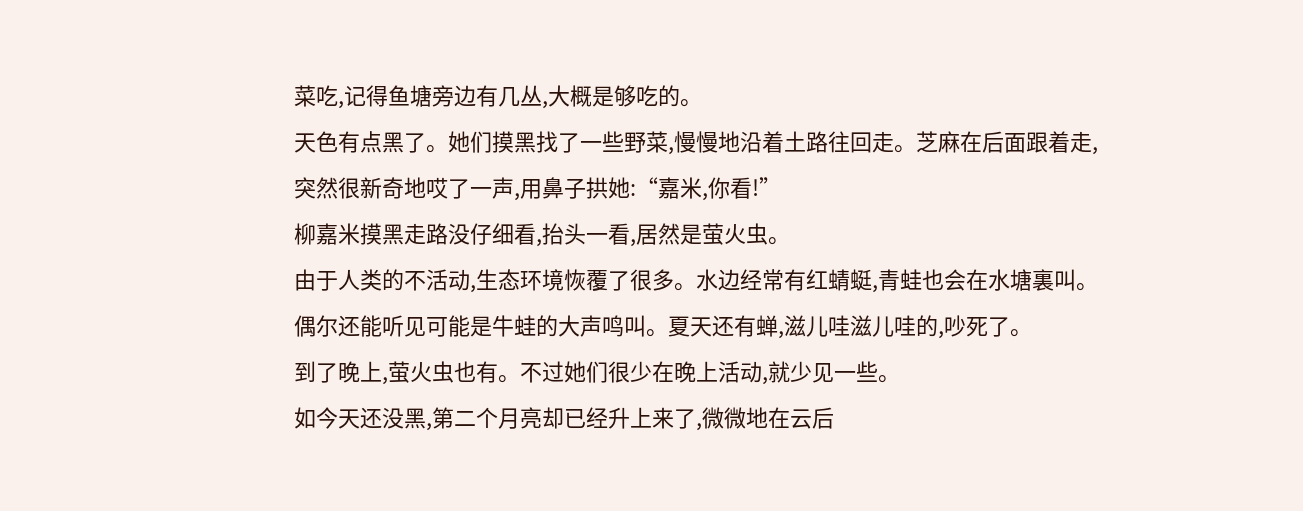菜吃,记得鱼塘旁边有几丛,大概是够吃的。
天色有点黑了。她们摸黑找了一些野菜,慢慢地沿着土路往回走。芝麻在后面跟着走,突然很新奇地哎了一声,用鼻子拱她:“嘉米,你看!”
柳嘉米摸黑走路没仔细看,抬头一看,居然是萤火虫。
由于人类的不活动,生态环境恢覆了很多。水边经常有红蜻蜓,青蛙也会在水塘裏叫。偶尔还能听见可能是牛蛙的大声鸣叫。夏天还有蝉,滋儿哇滋儿哇的,吵死了。
到了晚上,萤火虫也有。不过她们很少在晚上活动,就少见一些。
如今天还没黑,第二个月亮却已经升上来了,微微地在云后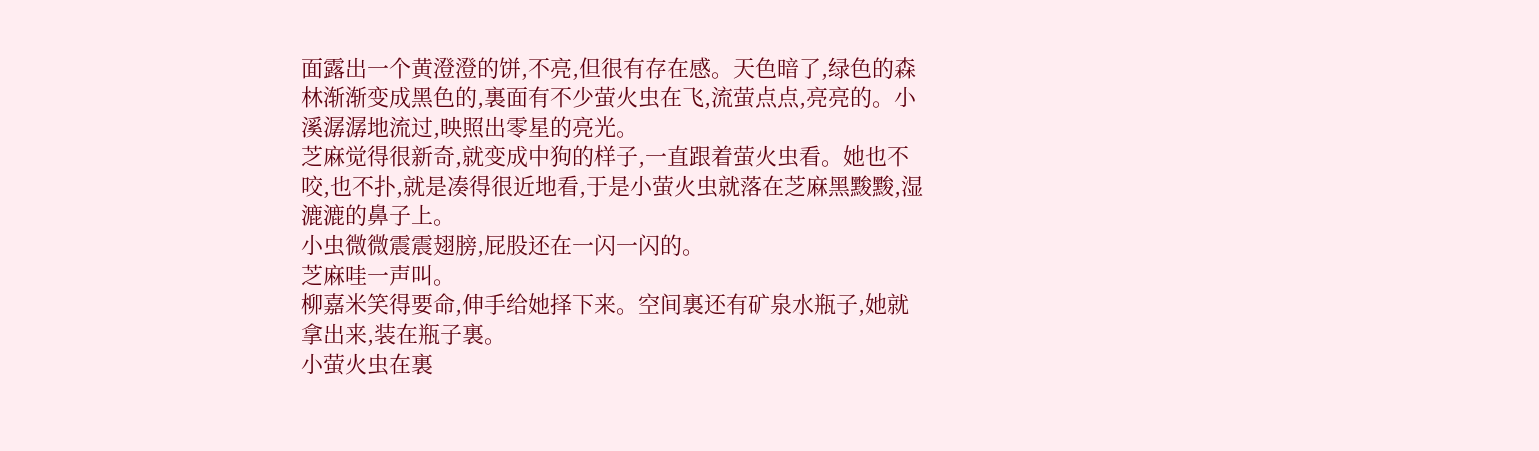面露出一个黄澄澄的饼,不亮,但很有存在感。天色暗了,绿色的森林渐渐变成黑色的,裏面有不少萤火虫在飞,流萤点点,亮亮的。小溪潺潺地流过,映照出零星的亮光。
芝麻觉得很新奇,就变成中狗的样子,一直跟着萤火虫看。她也不咬,也不扑,就是凑得很近地看,于是小萤火虫就落在芝麻黑黢黢,湿漉漉的鼻子上。
小虫微微震震翅膀,屁股还在一闪一闪的。
芝麻哇一声叫。
柳嘉米笑得要命,伸手给她择下来。空间裏还有矿泉水瓶子,她就拿出来,装在瓶子裏。
小萤火虫在裏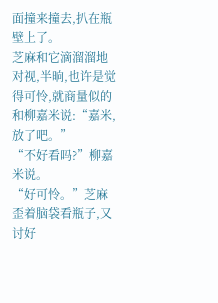面撞来撞去,扒在瓶壁上了。
芝麻和它滴溜溜地对视,半晌,也许是觉得可怜,就商量似的和柳嘉米说:“嘉米,放了吧。”
“不好看吗?”柳嘉米说。
“好可怜。”芝麻歪着脑袋看瓶子,又讨好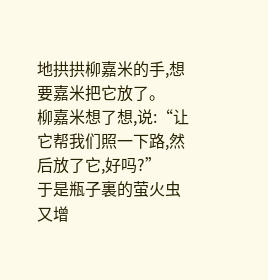地拱拱柳嘉米的手,想要嘉米把它放了。
柳嘉米想了想,说:“让它帮我们照一下路,然后放了它,好吗?”
于是瓶子裏的萤火虫又增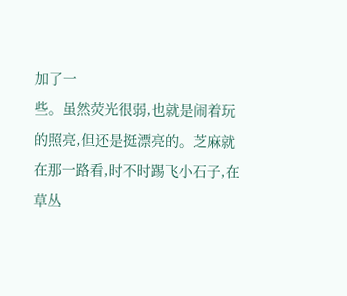加了一
些。虽然荧光很弱,也就是闹着玩的照亮,但还是挺漂亮的。芝麻就在那一路看,时不时踢飞小石子,在草丛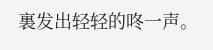裏发出轻轻的咚一声。